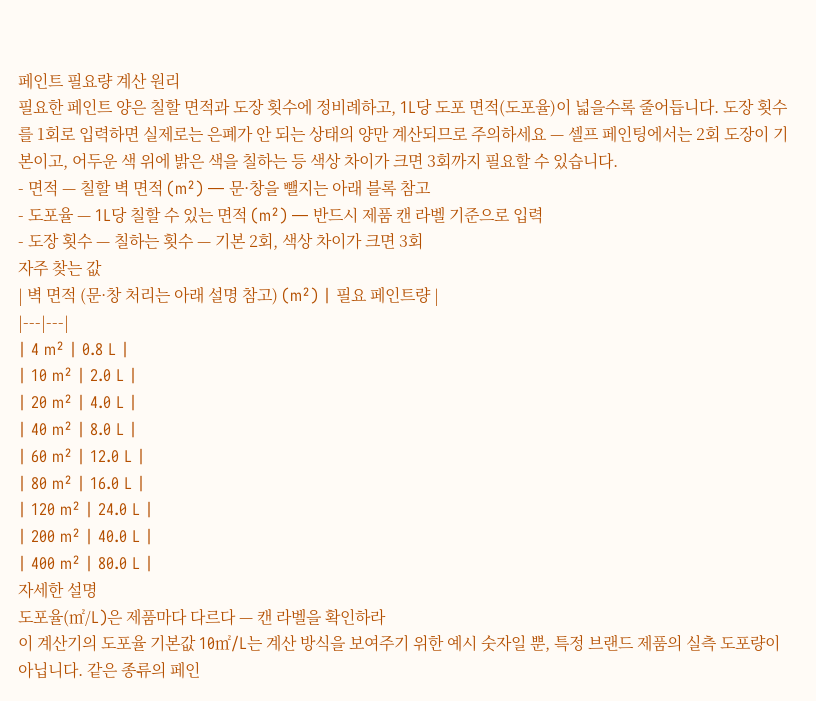페인트 필요량 계산 원리
필요한 페인트 양은 칠할 면적과 도장 횟수에 정비례하고, 1L당 도포 면적(도포율)이 넓을수록 줄어듭니다. 도장 횟수를 1회로 입력하면 실제로는 은폐가 안 되는 상태의 양만 계산되므로 주의하세요 — 셀프 페인팅에서는 2회 도장이 기본이고, 어두운 색 위에 밝은 색을 칠하는 등 색상 차이가 크면 3회까지 필요할 수 있습니다.
- 면적 — 칠할 벽 면적 (m²) — 문·창을 뺄지는 아래 블록 참고
- 도포율 — 1L당 칠할 수 있는 면적 (m²) — 반드시 제품 캔 라벨 기준으로 입력
- 도장 횟수 — 칠하는 횟수 — 기본 2회, 색상 차이가 크면 3회
자주 찾는 값
| 벽 면적 (문·창 처리는 아래 설명 참고) (m²) | 필요 페인트량 |
|---|---|
| 4 m² | 0.8 L |
| 10 m² | 2.0 L |
| 20 m² | 4.0 L |
| 40 m² | 8.0 L |
| 60 m² | 12.0 L |
| 80 m² | 16.0 L |
| 120 m² | 24.0 L |
| 200 m² | 40.0 L |
| 400 m² | 80.0 L |
자세한 설명
도포율(㎡/L)은 제품마다 다르다 — 캔 라벨을 확인하라
이 계산기의 도포율 기본값 10㎡/L는 계산 방식을 보여주기 위한 예시 숫자일 뿐, 특정 브랜드 제품의 실측 도포량이 아닙니다. 같은 종류의 페인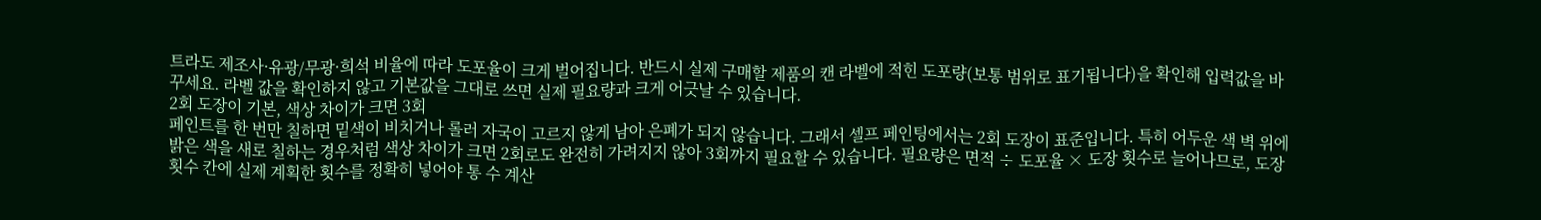트라도 제조사·유광/무광·희석 비율에 따라 도포율이 크게 벌어집니다. 반드시 실제 구매할 제품의 캔 라벨에 적힌 도포량(보통 범위로 표기됩니다)을 확인해 입력값을 바꾸세요. 라벨 값을 확인하지 않고 기본값을 그대로 쓰면 실제 필요량과 크게 어긋날 수 있습니다.
2회 도장이 기본, 색상 차이가 크면 3회
페인트를 한 번만 칠하면 밑색이 비치거나 롤러 자국이 고르지 않게 남아 은폐가 되지 않습니다. 그래서 셀프 페인팅에서는 2회 도장이 표준입니다. 특히 어두운 색 벽 위에 밝은 색을 새로 칠하는 경우처럼 색상 차이가 크면 2회로도 완전히 가려지지 않아 3회까지 필요할 수 있습니다. 필요량은 면적 ÷ 도포율 × 도장 횟수로 늘어나므로, 도장 횟수 칸에 실제 계획한 횟수를 정확히 넣어야 통 수 계산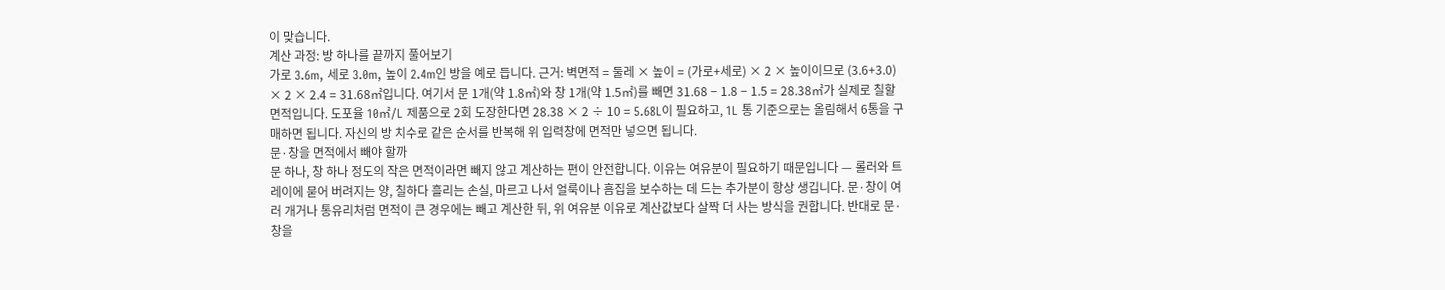이 맞습니다.
계산 과정: 방 하나를 끝까지 풀어보기
가로 3.6m, 세로 3.0m, 높이 2.4m인 방을 예로 듭니다. 근거: 벽면적 = 둘레 × 높이 = (가로+세로) × 2 × 높이이므로 (3.6+3.0) × 2 × 2.4 = 31.68㎡입니다. 여기서 문 1개(약 1.8㎡)와 창 1개(약 1.5㎡)를 빼면 31.68 − 1.8 − 1.5 = 28.38㎡가 실제로 칠할 면적입니다. 도포율 10㎡/L 제품으로 2회 도장한다면 28.38 × 2 ÷ 10 = 5.68L이 필요하고, 1L 통 기준으로는 올림해서 6통을 구매하면 됩니다. 자신의 방 치수로 같은 순서를 반복해 위 입력창에 면적만 넣으면 됩니다.
문·창을 면적에서 빼야 할까
문 하나, 창 하나 정도의 작은 면적이라면 빼지 않고 계산하는 편이 안전합니다. 이유는 여유분이 필요하기 때문입니다 — 롤러와 트레이에 묻어 버려지는 양, 칠하다 흘리는 손실, 마르고 나서 얼룩이나 흠집을 보수하는 데 드는 추가분이 항상 생깁니다. 문·창이 여러 개거나 통유리처럼 면적이 큰 경우에는 빼고 계산한 뒤, 위 여유분 이유로 계산값보다 살짝 더 사는 방식을 권합니다. 반대로 문·창을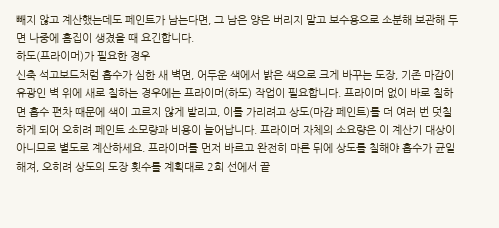빼지 않고 계산했는데도 페인트가 남는다면, 그 남은 양은 버리지 말고 보수용으로 소분해 보관해 두면 나중에 흠집이 생겼을 때 요긴합니다.
하도(프라이머)가 필요한 경우
신축 석고보드처럼 흡수가 심한 새 벽면, 어두운 색에서 밝은 색으로 크게 바꾸는 도장, 기존 마감이 유광인 벽 위에 새로 칠하는 경우에는 프라이머(하도) 작업이 필요합니다. 프라이머 없이 바로 칠하면 흡수 편차 때문에 색이 고르지 않게 발리고, 이를 가리려고 상도(마감 페인트)를 더 여러 번 덧칠하게 되어 오히려 페인트 소모량과 비용이 늘어납니다. 프라이머 자체의 소요량은 이 계산기 대상이 아니므로 별도로 계산하세요. 프라이머를 먼저 바르고 완전히 마른 뒤에 상도를 칠해야 흡수가 균일해져, 오히려 상도의 도장 횟수를 계획대로 2회 선에서 끝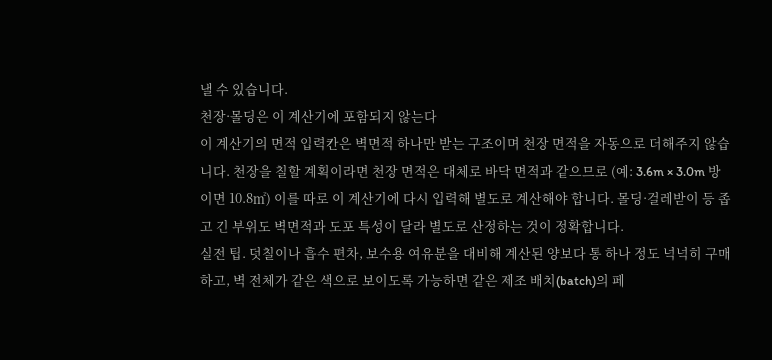낼 수 있습니다.
천장·몰딩은 이 계산기에 포함되지 않는다
이 계산기의 면적 입력칸은 벽면적 하나만 받는 구조이며 천장 면적을 자동으로 더해주지 않습니다. 천장을 칠할 계획이라면 천장 면적은 대체로 바닥 면적과 같으므로 (예: 3.6m × 3.0m 방이면 10.8㎡) 이를 따로 이 계산기에 다시 입력해 별도로 계산해야 합니다. 몰딩·걸레받이 등 좁고 긴 부위도 벽면적과 도포 특성이 달라 별도로 산정하는 것이 정확합니다.
실전 팁. 덧칠이나 흡수 편차, 보수용 여유분을 대비해 계산된 양보다 통 하나 정도 넉넉히 구매하고, 벽 전체가 같은 색으로 보이도록 가능하면 같은 제조 배치(batch)의 페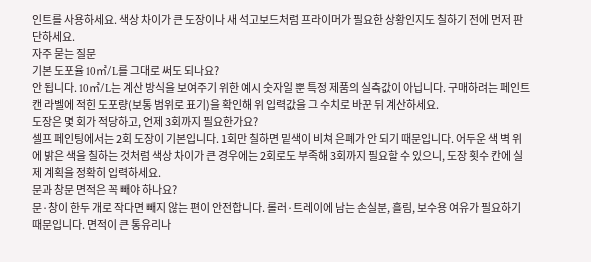인트를 사용하세요. 색상 차이가 큰 도장이나 새 석고보드처럼 프라이머가 필요한 상황인지도 칠하기 전에 먼저 판단하세요.
자주 묻는 질문
기본 도포율 10㎡/L를 그대로 써도 되나요?
안 됩니다. 10㎡/L는 계산 방식을 보여주기 위한 예시 숫자일 뿐 특정 제품의 실측값이 아닙니다. 구매하려는 페인트 캔 라벨에 적힌 도포량(보통 범위로 표기)을 확인해 위 입력값을 그 수치로 바꾼 뒤 계산하세요.
도장은 몇 회가 적당하고, 언제 3회까지 필요한가요?
셀프 페인팅에서는 2회 도장이 기본입니다. 1회만 칠하면 밑색이 비쳐 은폐가 안 되기 때문입니다. 어두운 색 벽 위에 밝은 색을 칠하는 것처럼 색상 차이가 큰 경우에는 2회로도 부족해 3회까지 필요할 수 있으니, 도장 횟수 칸에 실제 계획을 정확히 입력하세요.
문과 창문 면적은 꼭 빼야 하나요?
문·창이 한두 개로 작다면 빼지 않는 편이 안전합니다. 롤러·트레이에 남는 손실분, 흘림, 보수용 여유가 필요하기 때문입니다. 면적이 큰 통유리나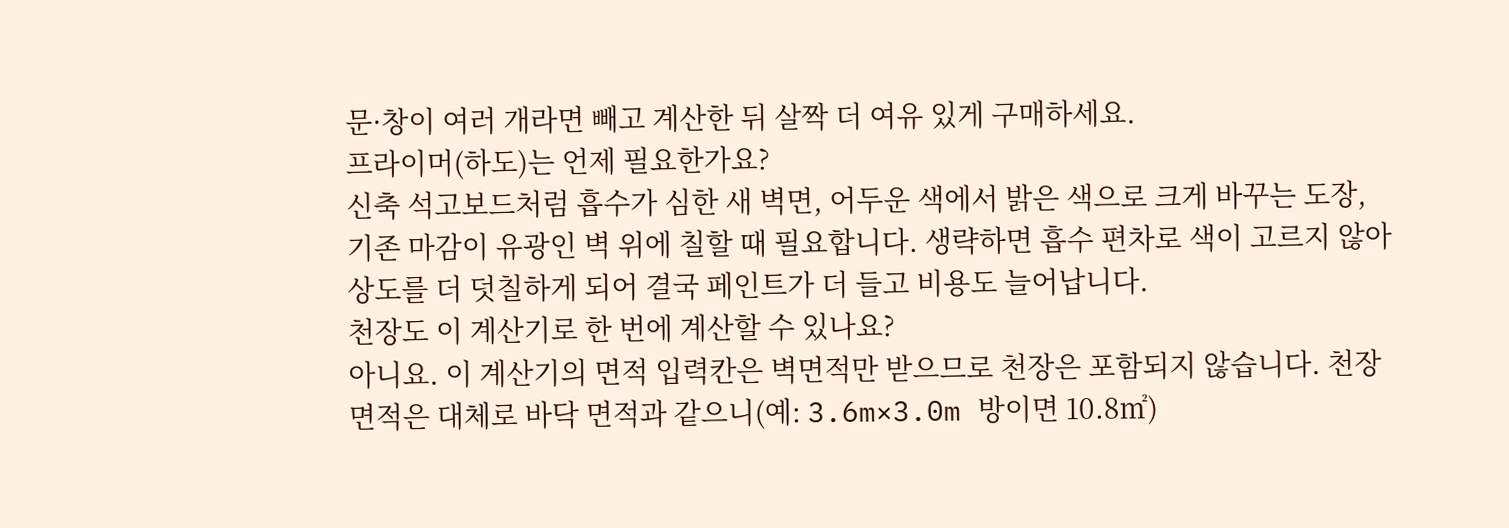문·창이 여러 개라면 빼고 계산한 뒤 살짝 더 여유 있게 구매하세요.
프라이머(하도)는 언제 필요한가요?
신축 석고보드처럼 흡수가 심한 새 벽면, 어두운 색에서 밝은 색으로 크게 바꾸는 도장, 기존 마감이 유광인 벽 위에 칠할 때 필요합니다. 생략하면 흡수 편차로 색이 고르지 않아 상도를 더 덧칠하게 되어 결국 페인트가 더 들고 비용도 늘어납니다.
천장도 이 계산기로 한 번에 계산할 수 있나요?
아니요. 이 계산기의 면적 입력칸은 벽면적만 받으므로 천장은 포함되지 않습니다. 천장 면적은 대체로 바닥 면적과 같으니(예: 3.6m×3.0m 방이면 10.8㎡)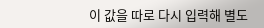이 값을 따로 다시 입력해 별도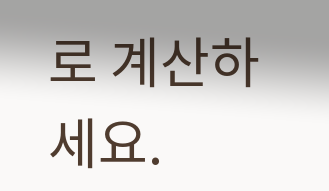로 계산하세요.